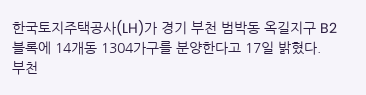한국토지주택공사(LH)가 경기 부천 범박동 옥길지구 B2블록에 14개동 1304가구를 분양한다고 17일 밝혔다.
부천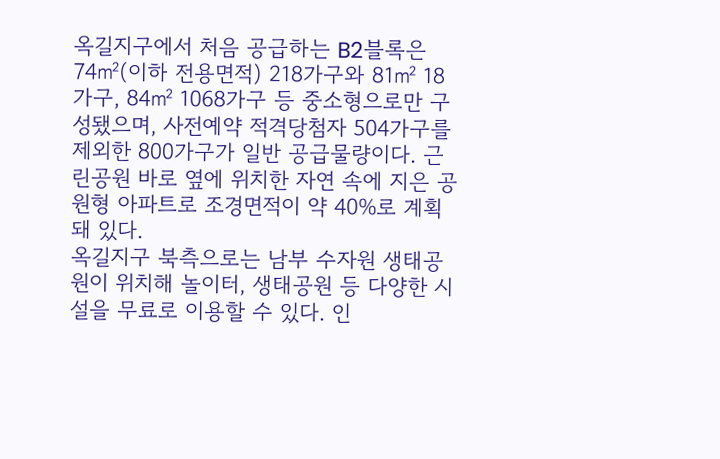옥길지구에서 처음 공급하는 B2블록은 74㎡(이하 전용면적) 218가구와 81㎡ 18가구, 84㎡ 1068가구 등 중소형으로만 구성됐으며, 사전예약 적격당첨자 504가구를 제외한 800가구가 일반 공급물량이다. 근린공원 바로 옆에 위치한 자연 속에 지은 공원형 아파트로 조경면적이 약 40%로 계획돼 있다.
옥길지구 북측으로는 남부 수자원 생태공원이 위치해 놀이터, 생태공원 등 다양한 시설을 무료로 이용할 수 있다. 인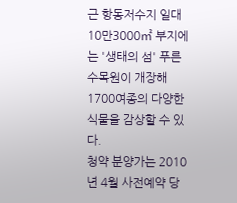근 항동저수지 일대 10만3000㎡ 부지에는 '생태의 섬' 푸른수목원이 개장해 1700여종의 다양한 식물을 감상할 수 있다.
청약 분양가는 2010년 4월 사전예약 당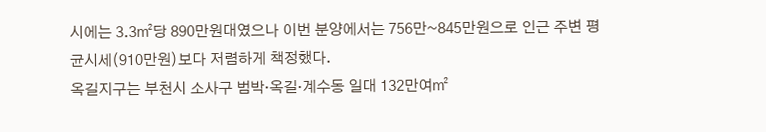시에는 3.3㎡당 890만원대였으나 이번 분양에서는 756만~845만원으로 인근 주변 평균시세(910만원)보다 저렴하게 책정했다.
옥길지구는 부천시 소사구 범박·옥길·계수동 일대 132만여㎡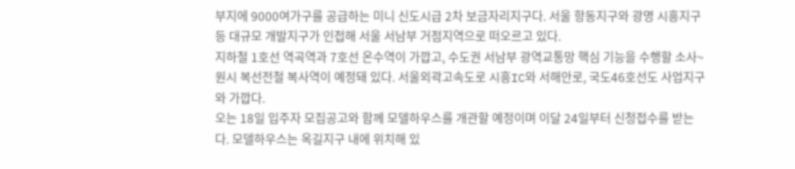부지에 9000여가구를 공급하는 미니 신도시급 2차 보금자리지구다. 서울 항동지구와 광명 시흥지구 등 대규모 개발지구가 인접해 서울 서남부 거점지역으로 떠오르고 있다.
지하철 1호선 역곡역과 7호선 온수역이 가깝고, 수도권 서남부 광역교통망 핵심 기능을 수행할 소사~원시 복선전철 복사역이 예정돼 있다. 서울외곽고속도로 시흥IC와 서해안로, 국도46호선도 사업지구와 가깝다.
오는 18일 입주자 모집공고와 함께 모델하우스를 개관할 예정이며 이달 24일부터 신청접수를 받는다. 모델하우스는 옥길지구 내에 위치해 있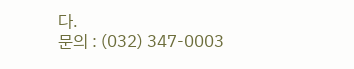다.
문의 : (032) 347-0003